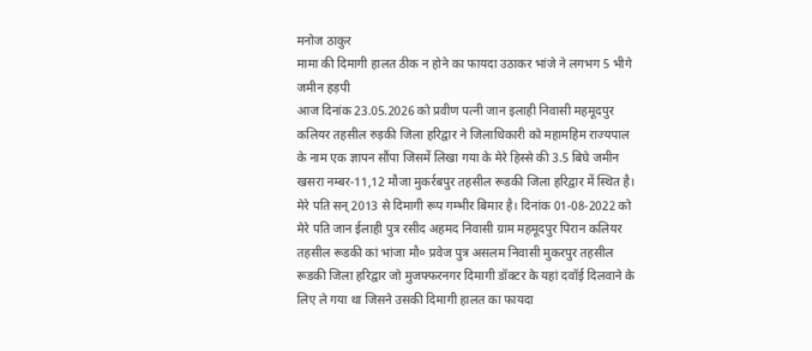मनोज ठाकुर
मामा की दिमागी हालत ठीक न होने का फायदा उठाकर भांजे ने लगभग 5 भीगे जमीन हड़पी
आज दिनांक 23.05.2026 को प्रवीण पत्नी जान इलाही निवासी महमूदपुर कलियर तहसील रुड़की जिला हरिद्वार ने जिलाधिकारी को महामहिम राज्यपाल के नाम एक ज्ञापन सौंपा जिसमें लिखा गया के मेरे हिस्से की 3.5 बिघे जमीन खसरा नम्बर-11,12 मौजा मुकर्रबपुर तहसील रूडकी जिला हरिद्वार में स्थित है। मेरे पति सन् 2013 से दिमागी रूप गम्भीर बिमार है। दिनांक 01-08-2022 को मेरे पति जान ईलाही पुत्र रसीद अहमद निवासी ग्राम महमूदपुर पिरान कलियर तहसील रूडकी कां भांजा मौ० प्रवेज पुत्र असलम निवासी मुकरपुर तहसील रूडकी जिला हरिद्वार जो मुजफ्फरनगर दिमागी डॉक्टर के यहां दवॉई दिलवाने के लिए ले गया था जिसने उसकी दिमागी हालत का फायदा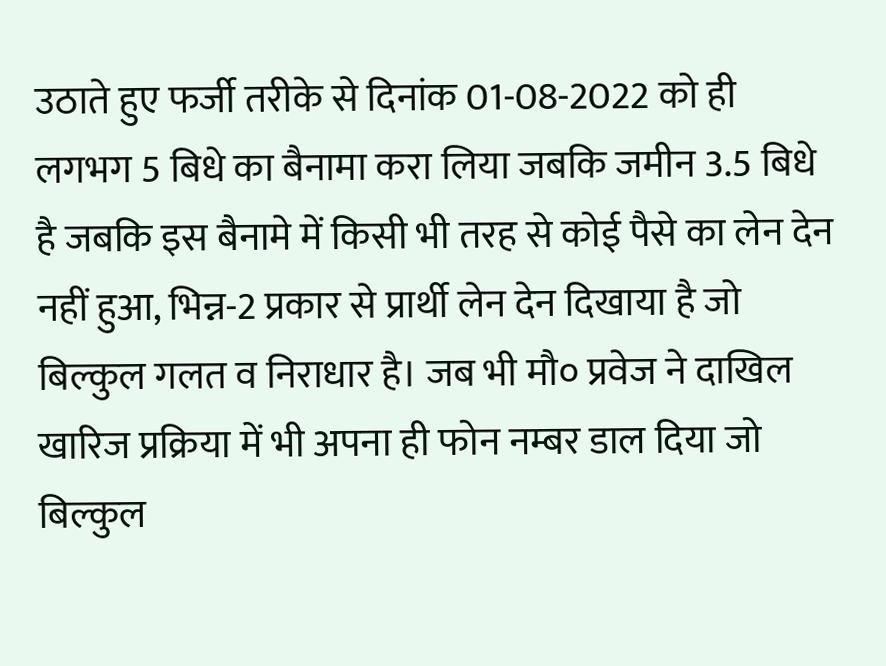उठाते हुए फर्जी तरीके से दिनांक 01-08-2022 को ही लगभग 5 बिधे का बैनामा करा लिया जबकि जमीन 3.5 बिधे है जबकि इस बैनामे में किसी भी तरह से कोई पैसे का लेन देन नहीं हुआ, भिन्न-2 प्रकार से प्रार्थी लेन देन दिखाया है जो बिल्कुल गलत व निराधार है। जब भी मौ० प्रवेज ने दाखिल खारिज प्रक्रिया में भी अपना ही फोन नम्बर डाल दिया जो बिल्कुल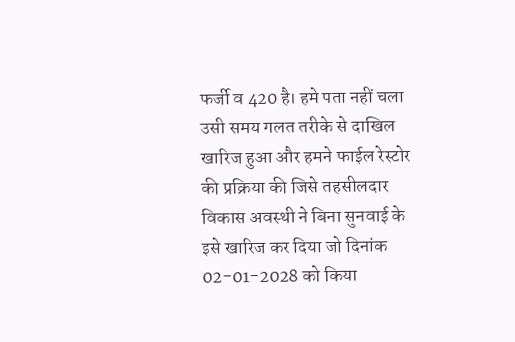फर्जी व 420 है। हमे पता नहीं चला उसी समय गलत तरीके से दाखिल खारिज हुआ और हमने फाईल रेस्टोर की प्रक्रिया की जिसे तहसीलदार विकास अवस्थी ने बिना सुनवाई के इसे खारिज कर दिया जो दिनांक 02-01-2028 को किया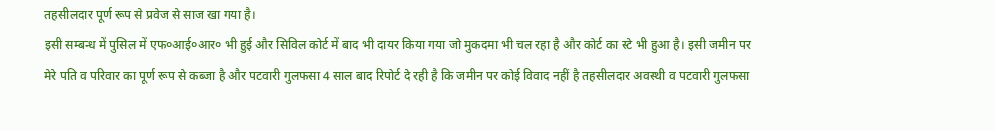तहसीलदार पूर्ण रूप से प्रवेज से साज खा गया है।
इसी सम्बन्ध में पुसिल में एफ०आई०आर० भी हुई और सिविल कोर्ट में बाद भी दायर किया गया जो मुकदमा भी चल रहा है और कोर्ट का स्टे भी हुआ है। इसी जमीन पर मेरे पति व परिवार का पूर्ण रूप से कब्जा है और पटवारी गुलफसा 4 साल बाद रिपोर्ट दे रही है कि जमीन पर कोई विवाद नहीं है तहसीलदार अवस्थी व पटवारी गुलफसा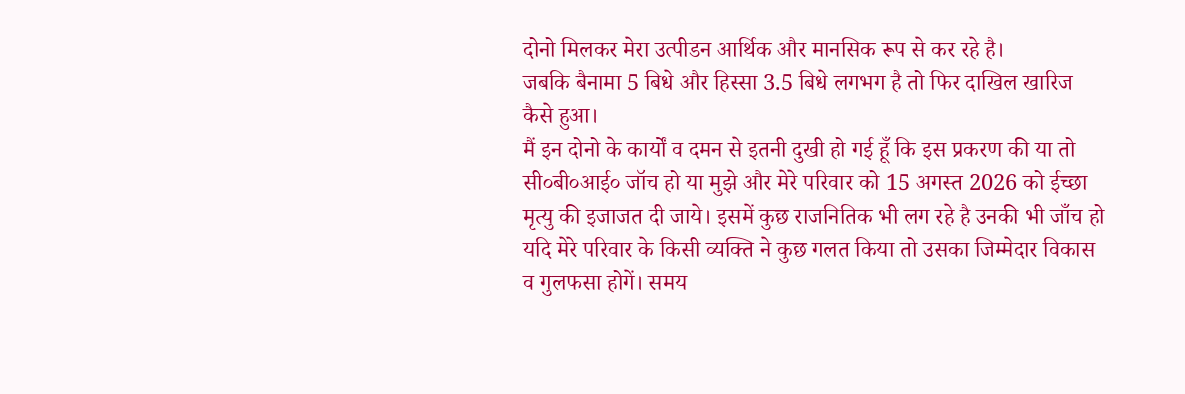दोनो मिलकर मेरा उत्पीडन आर्थिक और मानसिक रूप से कर रहे है।
जबकि बैनामा 5 बिधे और हिस्सा 3.5 बिधे लगभग है तो फिर दाखिल खारिज कैसे हुआ।
मैं इन दोनो के कार्यों व दमन से इतनी दुखी हो गई हूँ कि इस प्रकरण की या तो सी०बी०आई० जॉच हो या मुझे और मेरे परिवार को 15 अगस्त 2026 को ईच्छा मृत्यु की इजाजत दी जाये। इसमें कुछ राजनितिक भी लग रहे है उनकी भी जाँच हो यदि मेरे परिवार के किसी व्यक्ति ने कुछ गलत किया तो उसका जिम्मेदार विकास व गुलफसा होगें। समय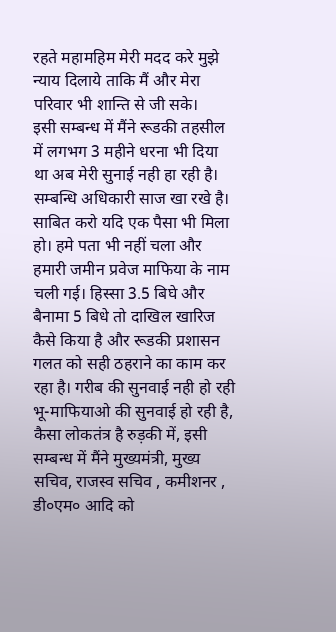रहते महामहिम मेरी मदद करे मुझे न्याय दिलाये ताकि मैं और मेरा परिवार भी शान्ति से जी सके।
इसी सम्बन्ध में मैंने रूडकी तहसील में लगभग 3 महीने धरना भी दिया था अब मेरी सुनाई नही हा रही है। सम्बन्धि अधिकारी साज खा रखे है।
साबित करो यदि एक पैसा भी मिला हो। हमे पता भी नहीं चला और हमारी जमीन प्रवेज माफिया के नाम चली गई। हिस्सा 3.5 बिघे और बैनामा 5 बिधे तो दाखिल खारिज कैसे किया है और रूडकी प्रशासन गलत को सही ठहराने का काम कर रहा है। गरीब की सुनवाई नही हो रही भू-माफियाओ की सुनवाई हो रही है, कैसा लोकतंत्र है रुड़की में, इसी सम्बन्ध में मैंने मुख्यमंत्री, मुख्य सचिव, राजस्व सचिव , कमीशनर , डी०एम० आदि को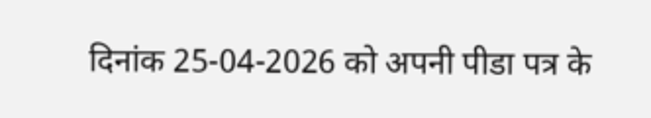दिनांक 25-04-2026 को अपनी पीडा पत्र के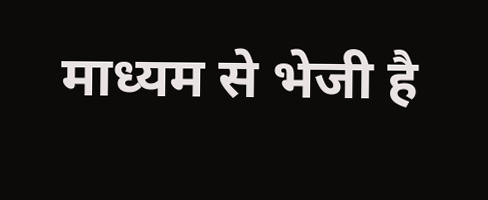माध्यम से भेजी है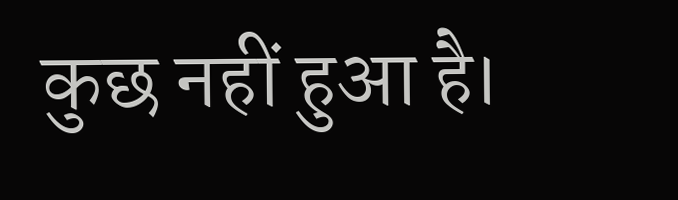कुछ नहीं हुआ है।